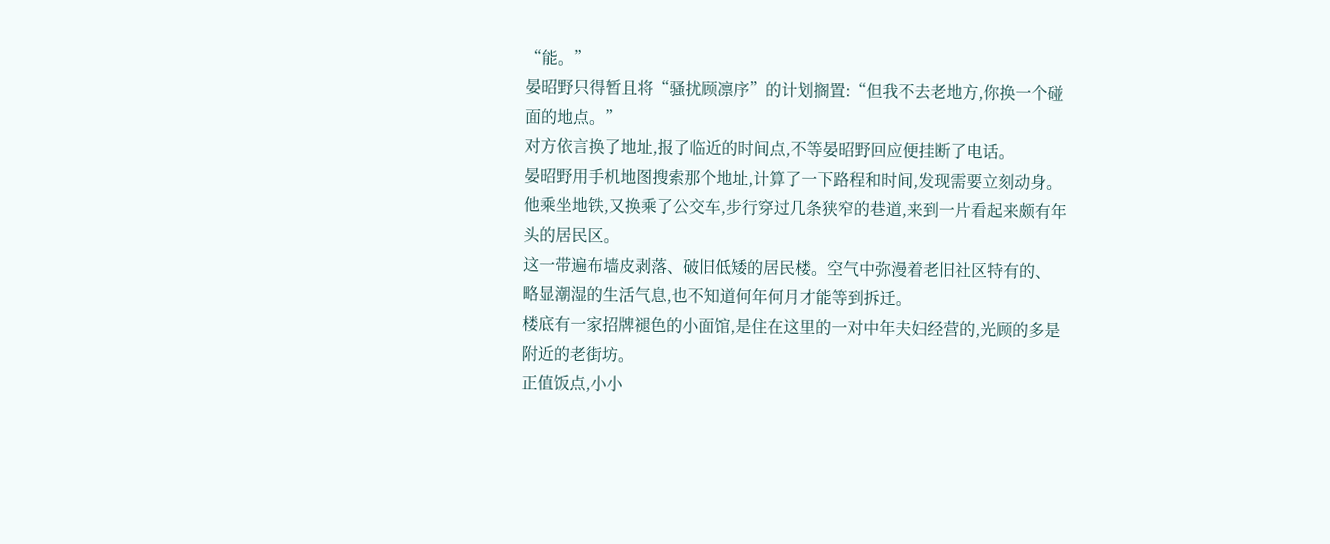“能。”
晏昭野只得暂且将“骚扰顾凛序”的计划搁置:“但我不去老地方,你换一个碰面的地点。”
对方依言换了地址,报了临近的时间点,不等晏昭野回应便挂断了电话。
晏昭野用手机地图搜索那个地址,计算了一下路程和时间,发现需要立刻动身。
他乘坐地铁,又换乘了公交车,步行穿过几条狭窄的巷道,来到一片看起来颇有年头的居民区。
这一带遍布墙皮剥落、破旧低矮的居民楼。空气中弥漫着老旧社区特有的、略显潮湿的生活气息,也不知道何年何月才能等到拆迁。
楼底有一家招牌褪色的小面馆,是住在这里的一对中年夫妇经营的,光顾的多是附近的老街坊。
正值饭点,小小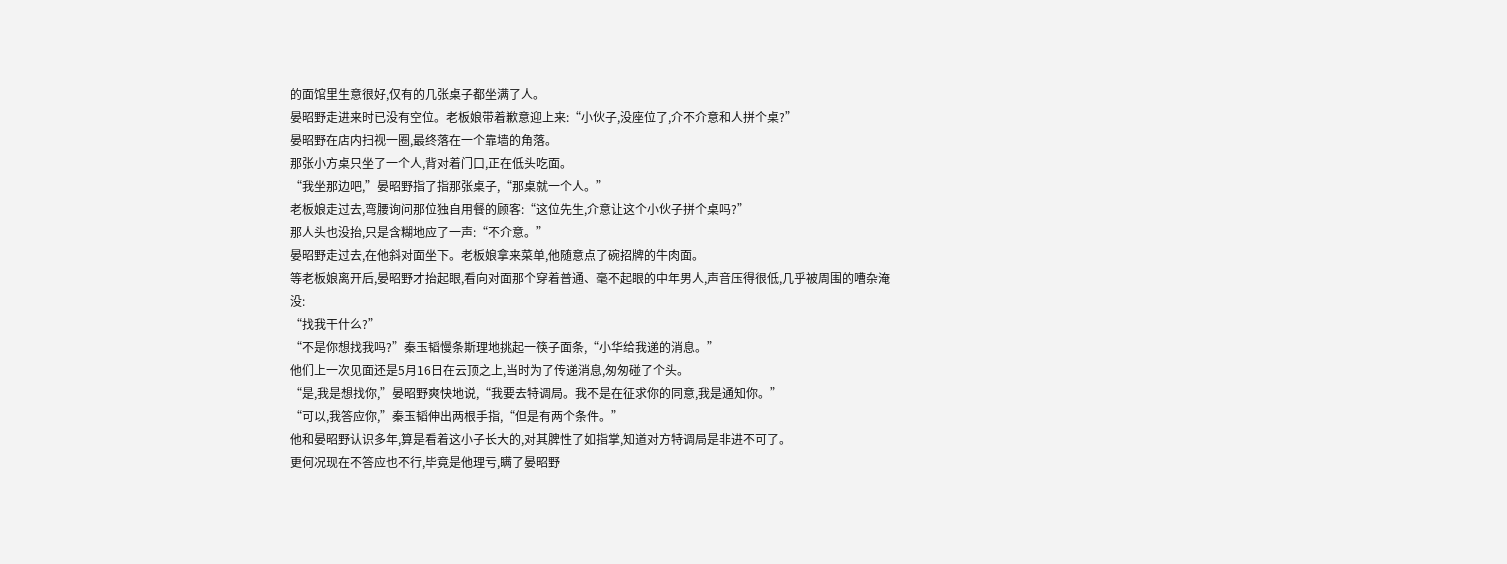的面馆里生意很好,仅有的几张桌子都坐满了人。
晏昭野走进来时已没有空位。老板娘带着歉意迎上来:“小伙子,没座位了,介不介意和人拼个桌?”
晏昭野在店内扫视一圈,最终落在一个靠墙的角落。
那张小方桌只坐了一个人,背对着门口,正在低头吃面。
“我坐那边吧,”晏昭野指了指那张桌子,“那桌就一个人。”
老板娘走过去,弯腰询问那位独自用餐的顾客:“这位先生,介意让这个小伙子拼个桌吗?”
那人头也没抬,只是含糊地应了一声:“不介意。”
晏昭野走过去,在他斜对面坐下。老板娘拿来菜单,他随意点了碗招牌的牛肉面。
等老板娘离开后,晏昭野才抬起眼,看向对面那个穿着普通、毫不起眼的中年男人,声音压得很低,几乎被周围的嘈杂淹没:
“找我干什么?”
“不是你想找我吗?”秦玉韬慢条斯理地挑起一筷子面条,“小华给我递的消息。”
他们上一次见面还是5月16日在云顶之上,当时为了传递消息,匆匆碰了个头。
“是,我是想找你,”晏昭野爽快地说,“我要去特调局。我不是在征求你的同意,我是通知你。”
“可以,我答应你,”秦玉韬伸出两根手指,“但是有两个条件。”
他和晏昭野认识多年,算是看着这小子长大的,对其脾性了如指掌,知道对方特调局是非进不可了。
更何况现在不答应也不行,毕竟是他理亏,瞒了晏昭野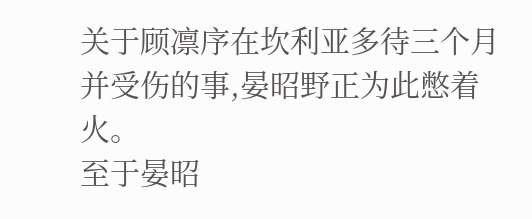关于顾凛序在坎利亚多待三个月并受伤的事,晏昭野正为此憋着火。
至于晏昭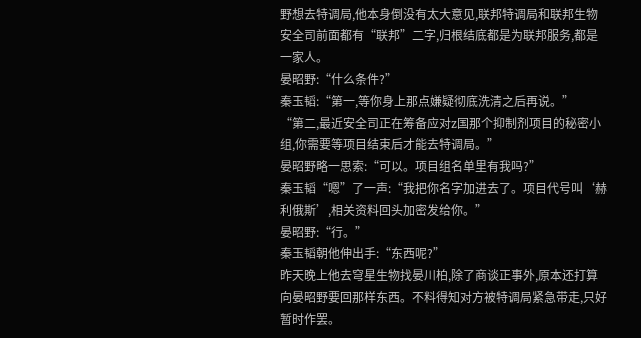野想去特调局,他本身倒没有太大意见,联邦特调局和联邦生物安全司前面都有“联邦”二字,归根结底都是为联邦服务,都是一家人。
晏昭野:“什么条件?”
秦玉韬:“第一,等你身上那点嫌疑彻底洗清之后再说。”
“第二,最近安全司正在筹备应对z国那个抑制剂项目的秘密小组,你需要等项目结束后才能去特调局。”
晏昭野略一思索:“可以。项目组名单里有我吗?”
秦玉韬“嗯”了一声:“我把你名字加进去了。项目代号叫‘赫利俄斯’,相关资料回头加密发给你。”
晏昭野:“行。”
秦玉韬朝他伸出手:“东西呢?”
昨天晚上他去穹星生物找晏川柏,除了商谈正事外,原本还打算向晏昭野要回那样东西。不料得知对方被特调局紧急带走,只好暂时作罢。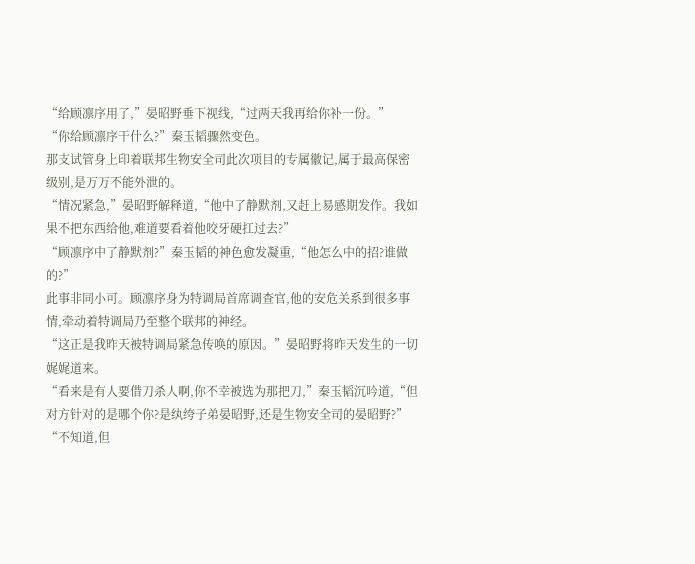“给顾凛序用了,”晏昭野垂下视线,“过两天我再给你补一份。”
“你给顾凛序干什么?”秦玉韬骤然变色。
那支试管身上印着联邦生物安全司此次项目的专属徽记,属于最高保密级别,是万万不能外泄的。
“情况紧急,”晏昭野解释道,“他中了静默剂,又赶上易感期发作。我如果不把东西给他,难道要看着他咬牙硬扛过去?”
“顾凛序中了静默剂?”秦玉韬的神色愈发凝重,“他怎么中的招?谁做的?”
此事非同小可。顾凛序身为特调局首席调查官,他的安危关系到很多事情,牵动着特调局乃至整个联邦的神经。
“这正是我昨天被特调局紧急传唤的原因。”晏昭野将昨天发生的一切娓娓道来。
“看来是有人要借刀杀人啊,你不幸被选为那把刀,”秦玉韬沉吟道,“但对方针对的是哪个你?是纨绔子弟晏昭野,还是生物安全司的晏昭野?”
“不知道,但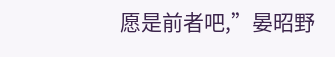愿是前者吧,”晏昭野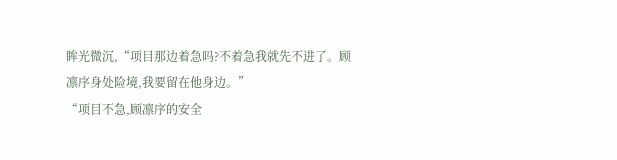眸光微沉,“项目那边着急吗?不着急我就先不进了。顾凛序身处险境,我要留在他身边。”
“项目不急,顾凛序的安全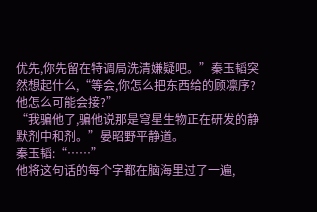优先,你先留在特调局洗清嫌疑吧。”秦玉韬突然想起什么,“等会,你怎么把东西给的顾凛序?他怎么可能会接?”
“我骗他了,骗他说那是穹星生物正在研发的静默剂中和剂。”晏昭野平静道。
秦玉韬:“……”
他将这句话的每个字都在脑海里过了一遍,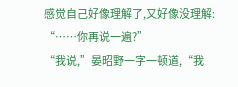感觉自己好像理解了,又好像没理解:
“……你再说一遍?”
“我说,”晏昭野一字一顿道,“我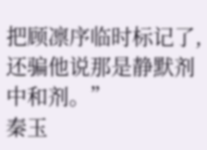把顾凛序临时标记了,还骗他说那是静默剂中和剂。”
秦玉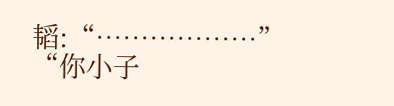韬:“………………”
“你小子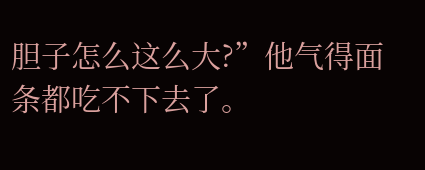胆子怎么这么大?”他气得面条都吃不下去了。